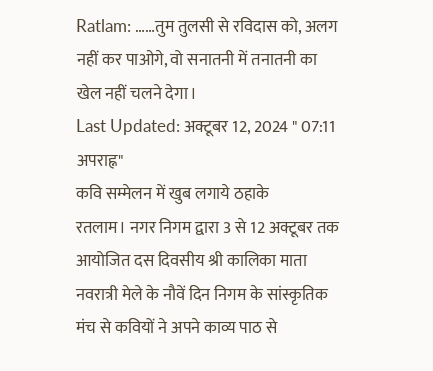Ratlam: ……तुम तुलसी से रविदास को, अलग नहीं कर पाओगे, वो सनातनी में तनातनी का खेल नहीं चलने देगा।
Last Updated: अक्टूबर 12, 2024 " 07:11 अपराह्न"
कवि सम्मेलन में खुब लगाये ठहाके
रतलाम। नगर निगम द्वारा 3 से 12 अक्टूबर तक आयोजित दस दिवसीय श्री कालिका माता नवरात्री मेले के नौवें दिन निगम के सांस्कृतिक मंच से कवियों ने अपने काव्य पाठ से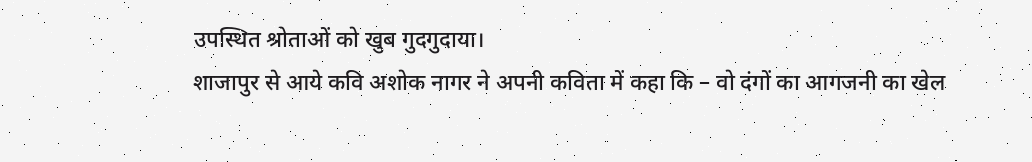उपस्थित श्रोताओं को खुब गुदगुदाया।
शाजापुर से आये कवि अशोक नागर ने अपनी कविता में कहा कि – वो दंगों का आगजनी का खेल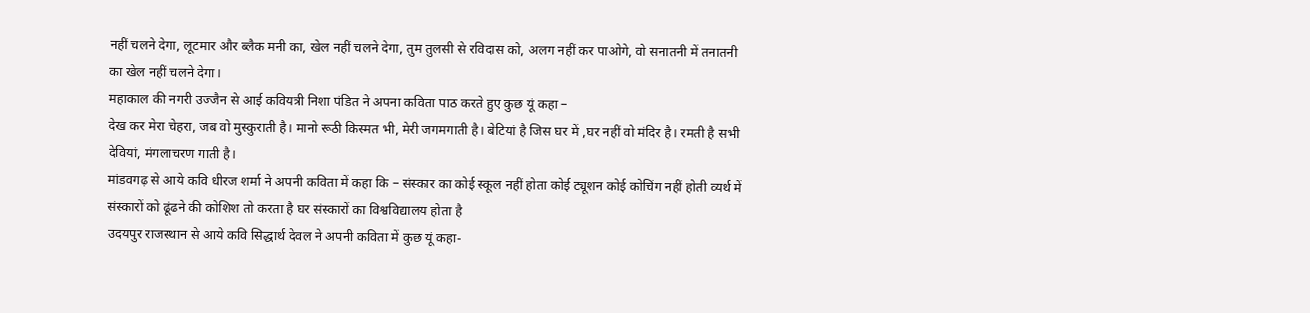नहीं चलने देगा, लूटमार और ब्लैक मनी का, खेल नहीं चलने देगा, तुम तुलसी से रविदास को, अलग नहीं कर पाओगे, वो सनातनी में तनातनी का खेल नहीं चलने देगा।
महाकाल की नगरी उज्जैन से आई कवियत्री निशा पंडित ने अपना कविता पाठ करते हुए कुछ यूं कहा –
देख कर मेरा चेहरा, जब वो मुस्कुराती है। मानो रूठी किस्मत भी, मेरी जगमगाती है। बेटियां है जिस घर में ,घर नहीं वो मंदिर है। रमती है सभी देवियां, मंगलाचरण गाती है।
मांडवगढ़ से आये कवि धीरज शर्मा ने अपनी कविता में कहा कि – संस्कार का कोई स्कूल नहीं होता कोई ट्यूशन कोई कोचिंग नहीं होती व्यर्थ में संस्कारों को ढूंढने की कोशिश तो करता है घर संस्कारों का विश्वविद्यालय होता है
उदयपुर राजस्थान से आये कवि सिद्धार्थ देवल ने अपनी कविता में कुछ यूं कहा-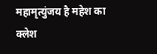महामृत्युंजय है महेश का क्लेश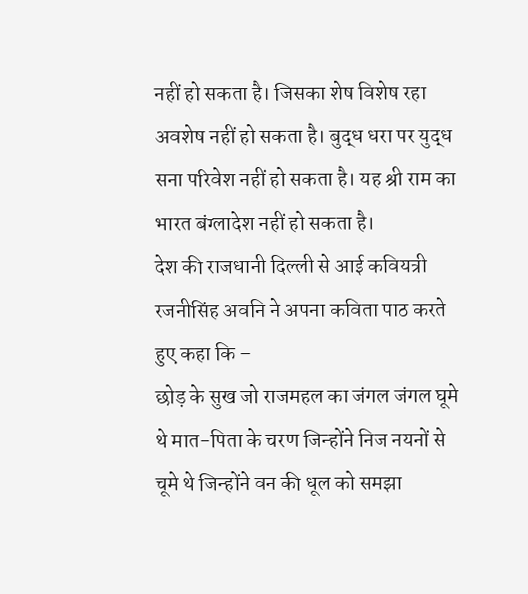नहीं हो सकता है। जिसका शेष विशेष रहा अवशेष नहीं हो सकता है। बुद्ध धरा पर युद्ध सना परिवेश नहीं हो सकता है। यह श्री राम का भारत बंग्लादेश नहीं हो सकता है।
देश की राजधानी दिल्ली से आई कवियत्री रजनीसिंह अवनि ने अपना कविता पाठ करते हुए कहा कि –
छोड़ के सुख जो राजमहल का जंगल जंगल घूमे थे मात-पिता के चरण जिन्होंने निज नयनों से चूमे थे जिन्होंने वन की धूल को समझा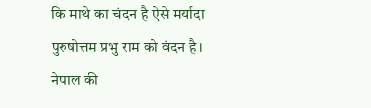कि माथे का चंदन है ऐसे मर्यादा पुरुषोत्तम प्रभु राम को वंदन है।
नेपाल की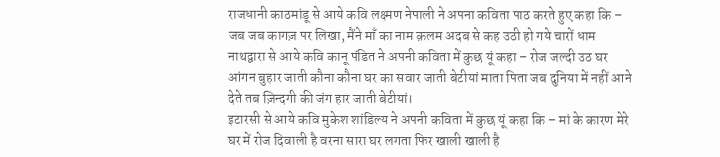राजधानी काठमांडू से आये कवि लक्ष्मण नेपाली ने अपना कविता पाठ करते हुए कहा कि –
जब जब कागज़ पर लिखा, मैंने माँ का नाम क़लम अदब से कह उठी हो गये चारों धाम
नाथद्वारा से आये कवि कानू पंडित ने अपनी कविता में कुछ यूं कहा – रोज जल्दी उठ घर आंगन बुहार जाती कौना कौना घर का सवार जाती बेटीयां माता पिता जब दुनिया में नहीं आने देते तब ज़िन्दगी की जंग हार जाती बेटीयां।
इटारसी से आये कवि मुकेश शांडिल्य ने अपनी कविता में कुछ यूं कहा कि – मां के कारण मेरे घर में रोज दिवाली है वरना सारा घर लगता फिर खाली खाली है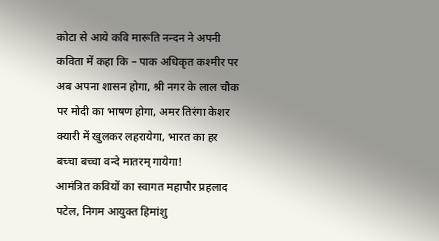कोटा से आये कवि मारूति नन्दन ने अपनी कविता में कहा कि – पाक अधिकृत कश्मीर पर अब अपना शासन होगा, श्री नगर के लाल चौक पर मोदी का भाषण होगा, अमर तिरंगा केशर क्यारी में खुलकर लहरायेगा, भारत का हर बच्चा बच्चा वन्दे मातरम् गायेगा!
आमंत्रित कवियों का स्वागत महापौर प्रहलाद पटेल, निगम आयुक्त हिमांशु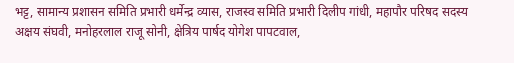भट्ट, सामान्य प्रशासन समिति प्रभारी धर्मेन्द्र व्यास, राजस्व समिति प्रभारी दिलीप गांधी, महापौर परिषद सदस्य अक्षय संघवी, मनोहरलाल राजू सोनी, क्षेत्रिय पार्षद योगेश पापटवाल,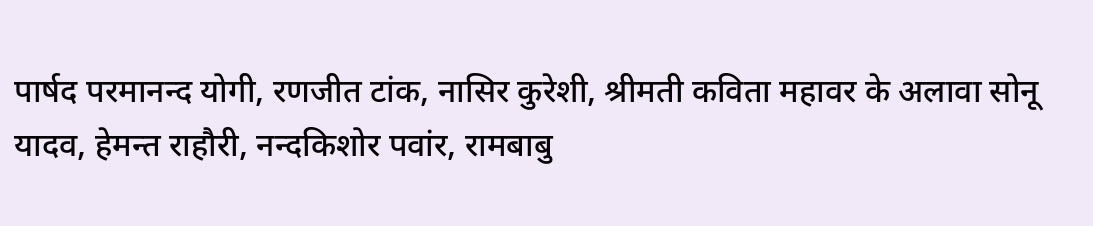पार्षद परमानन्द योगी, रणजीत टांक, नासिर कुरेशी, श्रीमती कविता महावर के अलावा सोनू यादव, हेमन्त राहौरी, नन्दकिशोर पवांर, रामबाबु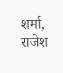शर्मा, राजेश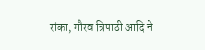रांका, गौरव त्रिपाठी आदि ने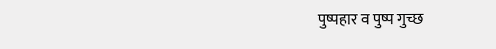पुष्पहार व पुष्प गुच्छ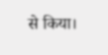से किया।